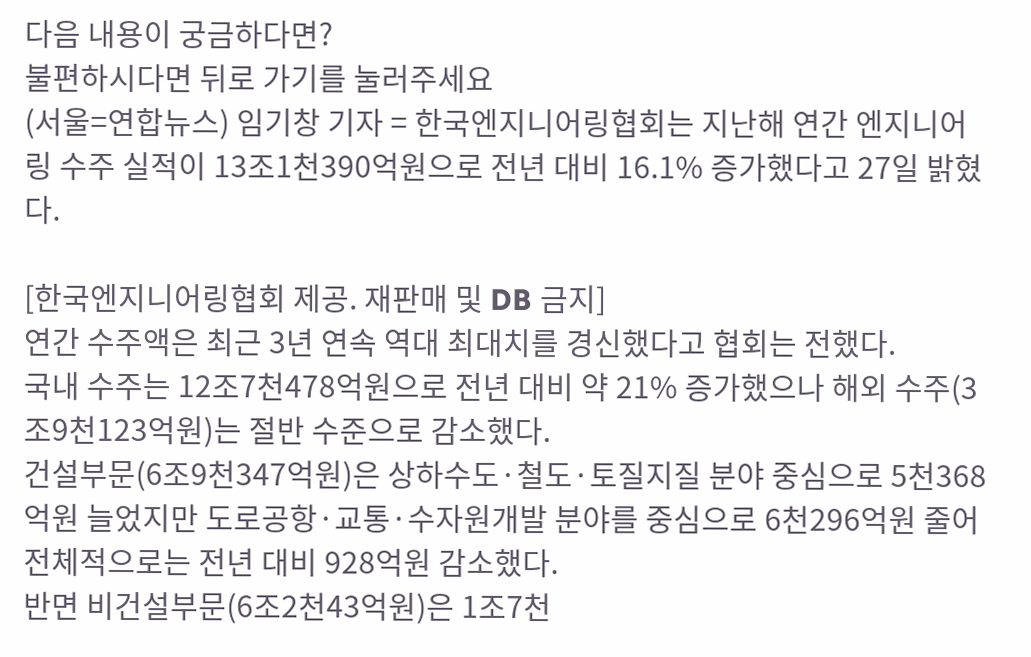다음 내용이 궁금하다면?
불편하시다면 뒤로 가기를 눌러주세요
(서울=연합뉴스) 임기창 기자 = 한국엔지니어링협회는 지난해 연간 엔지니어링 수주 실적이 13조1천390억원으로 전년 대비 16.1% 증가했다고 27일 밝혔다.

[한국엔지니어링협회 제공. 재판매 및 DB 금지]
연간 수주액은 최근 3년 연속 역대 최대치를 경신했다고 협회는 전했다.
국내 수주는 12조7천478억원으로 전년 대비 약 21% 증가했으나 해외 수주(3조9천123억원)는 절반 수준으로 감소했다.
건설부문(6조9천347억원)은 상하수도·철도·토질지질 분야 중심으로 5천368억원 늘었지만 도로공항·교통·수자원개발 분야를 중심으로 6천296억원 줄어 전체적으로는 전년 대비 928억원 감소했다.
반면 비건설부문(6조2천43억원)은 1조7천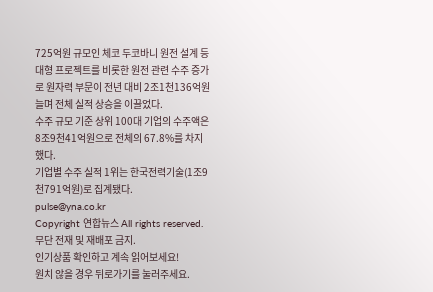725억원 규모인 체코 두코바니 원전 설계 등 대형 프로젝트를 비롯한 원전 관련 수주 증가로 원자력 부문이 전년 대비 2조1천136억원 늘며 전체 실적 상승을 이끌었다.
수주 규모 기준 상위 100대 기업의 수주액은 8조9천41억원으로 전체의 67.8%를 차지했다.
기업별 수주 실적 1위는 한국전력기술(1조9천791억원)로 집계됐다.
pulse@yna.co.kr
Copyright 연합뉴스 All rights reserved. 무단 전재 및 재배포 금지.
인기상품 확인하고 계속 읽어보세요!
원치 않을 경우 뒤로가기를 눌러주세요.